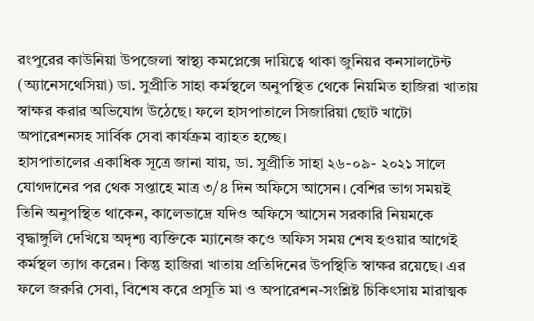রংপুরের কাউনিয়া উপজেলা স্বাস্থ্য কমপ্লেক্সে দায়িত্বে থাকা জুনিয়র কনসালটেন্ট (অ্যানেসথেসিয়া) ডা. সুপ্রীতি সাহা কর্মস্থলে অনুপস্থিত থেকে নিয়মিত হাজিরা খাতায় স্বাক্ষর করার অভিযোগ উঠেছে। ফলে হাসপাতালে সিজারিয়া ছোট খাটো অপারেশনসহ সার্বিক সেবা কার্যক্রম ব্যাহত হচ্ছে।
হাসপাতালের একাধিক সূত্রে জানা যায়, ডা. সুপ্রীতি সাহা ২৬-০৯- ২০২১ সালে যোগদানের পর থেক সপ্তাহে মাত্র ৩/৪ দিন অফিসে আসেন। বেশির ভাগ সময়ই তিনি অনুপস্থিত থাকেন, কালেভাদ্রে যদিও অফিসে আসেন সরকারি নিয়মকে বৃদ্ধাঙ্গুলি দেখিয়ে অদৃশ্য ব্যক্তিকে ম্যানেজ কওে অফিস সময় শেষ হওয়ার আগেই কর্মস্থল ত্যাগ করেন। কিন্তু হাজিরা খাতায় প্রতিদিনের উপস্থিতি স্বাক্ষর রয়েছে। এর ফলে জরুরি সেবা, বিশেষ করে প্রসূতি মা ও অপারেশন-সংশ্লিষ্ট চিকিৎসায় মারাত্মক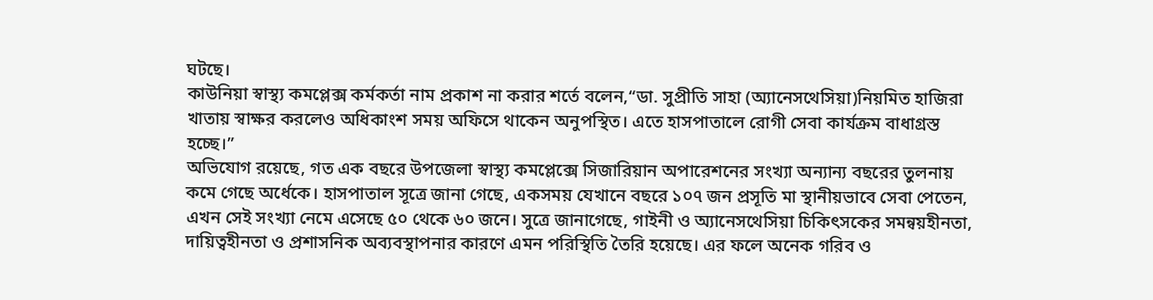ঘটছে।
কাউনিয়া স্বাস্থ্য কমপ্লেক্স কর্মকর্তা নাম প্রকাশ না করার শর্তে বলেন,“ডা. সুপ্রীতি সাহা (অ্যানেসথেসিয়া)নিয়মিত হাজিরা খাতায় স্বাক্ষর করলেও অধিকাংশ সময় অফিসে থাকেন অনুপস্থিত। এতে হাসপাতালে রোগী সেবা কার্যক্রম বাধাগ্রস্ত হচ্ছে।”
অভিযোগ রয়েছে, গত এক বছরে উপজেলা স্বাস্থ্য কমপ্লেক্সে সিজারিয়ান অপারেশনের সংখ্যা অন্যান্য বছরের তুলনায় কমে গেছে অর্ধেকে। হাসপাতাল সূত্রে জানা গেছে, একসময় যেখানে বছরে ১০৭ জন প্রসূতি মা স্থানীয়ভাবে সেবা পেতেন, এখন সেই সংখ্যা নেমে এসেছে ৫০ থেকে ৬০ জনে। সুত্রে জানাগেছে, গাইনী ও অ্যানেসথেসিয়া চিকিৎসকের সমন্বয়হীনতা, দায়িত্বহীনতা ও প্রশাসনিক অব্যবস্থাপনার কারণে এমন পরিস্থিতি তৈরি হয়েছে। এর ফলে অনেক গরিব ও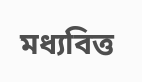মধ্যবিত্ত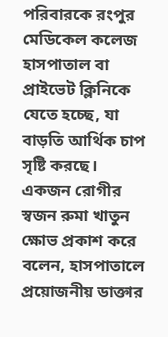পরিবারকে রংপুর মেডিকেল কলেজ হাসপাতাল বা প্রাইভেট ক্লিনিকে যেতে হচ্ছে, যা বাড়তি আর্থিক চাপ সৃষ্টি করছে।
একজন রোগীর স্বজন রুমা খাতুন ক্ষোভ প্রকাশ করে বলেন, হাসপাতালে প্রয়োজনীয় ডাক্তার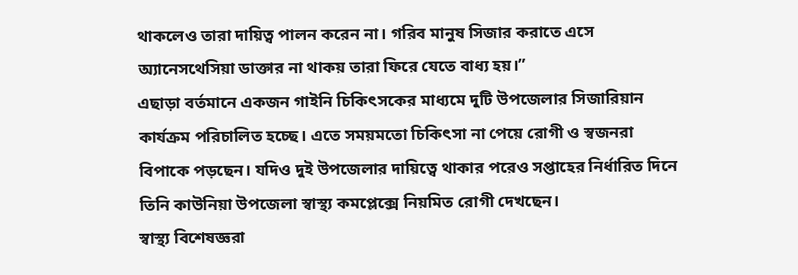থাকলেও তারা দায়িত্ব পালন করেন না। গরিব মানুষ সিজার করাতে এসে অ্যানেসথেসিয়া ডাক্তার না থাকয় তারা ফিরে যেতে বাধ্য হয়।”
এছাড়া বর্তমানে একজন গাইনি চিকিৎসকের মাধ্যমে দুটি উপজেলার সিজারিয়ান কার্যক্রম পরিচালিত হচ্ছে। এতে সময়মতো চিকিৎসা না পেয়ে রোগী ও স্বজনরা বিপাকে পড়ছেন। যদিও দুই উপজেলার দায়িত্বে থাকার পরেও সপ্তাহের নির্ধারিত দিনে তিনি কাউনিয়া উপজেলা স্বাস্থ্য কমপ্লেক্সে নিয়মিত রোগী দেখছেন।
স্বাস্থ্য বিশেষজ্ঞরা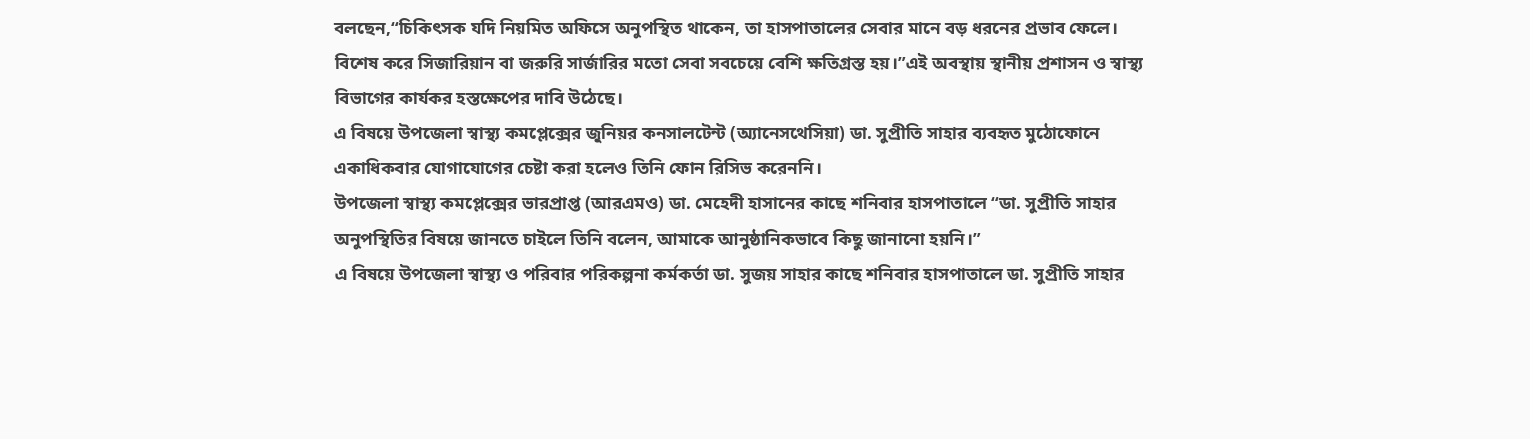বলছেন,“চিকিৎসক যদি নিয়মিত অফিসে অনুপস্থিত থাকেন, তা হাসপাতালের সেবার মানে বড় ধরনের প্রভাব ফেলে। বিশেষ করে সিজারিয়ান বা জরুরি সার্জারির মতো সেবা সবচেয়ে বেশি ক্ষতিগ্রস্ত হয়।”এই অবস্থায় স্থানীয় প্রশাসন ও স্বাস্থ্য বিভাগের কার্যকর হস্তক্ষেপের দাবি উঠেছে।
এ বিষয়ে উপজেলা স্বাস্থ্য কমপ্লেক্সের জুনিয়র কনসালটেন্ট (অ্যানেসথেসিয়া) ডা. সুপ্রীতি সাহার ব্যবহৃত মুঠোফোনে একাধিকবার যোগাযোগের চেষ্টা করা হলেও তিনি ফোন রিসিভ করেননি।
উপজেলা স্বাস্থ্য কমপ্লেক্সের ভারপ্রাপ্ত (আরএমও) ডা. মেহেদী হাসানের কাছে শনিবার হাসপাতালে “ডা. সুপ্রীতি সাহার অনুপস্থিতির বিষয়ে জানতে চাইলে তিনি বলেন, আমাকে আনুষ্ঠানিকভাবে কিছু জানানো হয়নি।”
এ বিষয়ে উপজেলা স্বাস্থ্য ও পরিবার পরিকল্পনা কর্মকর্তা ডা. সুজয় সাহার কাছে শনিবার হাসপাতালে ডা. সুপ্রীতি সাহার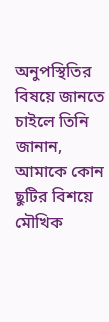অনুপস্থিতির বিষয়ে জানতে চাইলে তিনি জানান, আমাকে কোন ছুটির বিশয়ে মৌখিক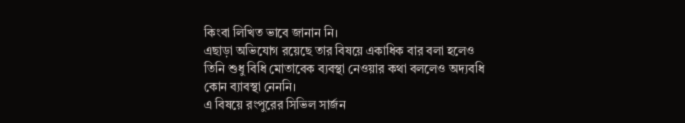কিংবা লিখিত ভাবে জানান নি।
এছাড়া অভিযোগ রয়েছে তার বিষয়ে একাধিক বার বলা হলেও তিনি শুধু বিধি মোতাবেক ব্যবস্থা নেওয়ার কথা বললেও অদ্যবধি কোন ব্যাবস্থা নেননি।
এ বিষয়ে রংপুরের সিভিল সার্জন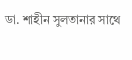ডা. শাহীন সুলতানার সাথে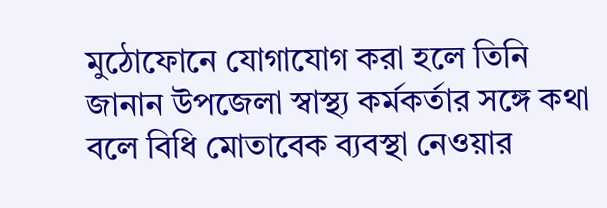মুঠোফোনে যোগাযোগ করা হলে তিনি জানান উপজেলা স্বাস্থ্য কর্মকর্তার সঙ্গে কথা বলে বিধি মোতাবেক ব্যবস্থা নেওয়ার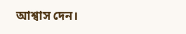আশ্বাস দেন।